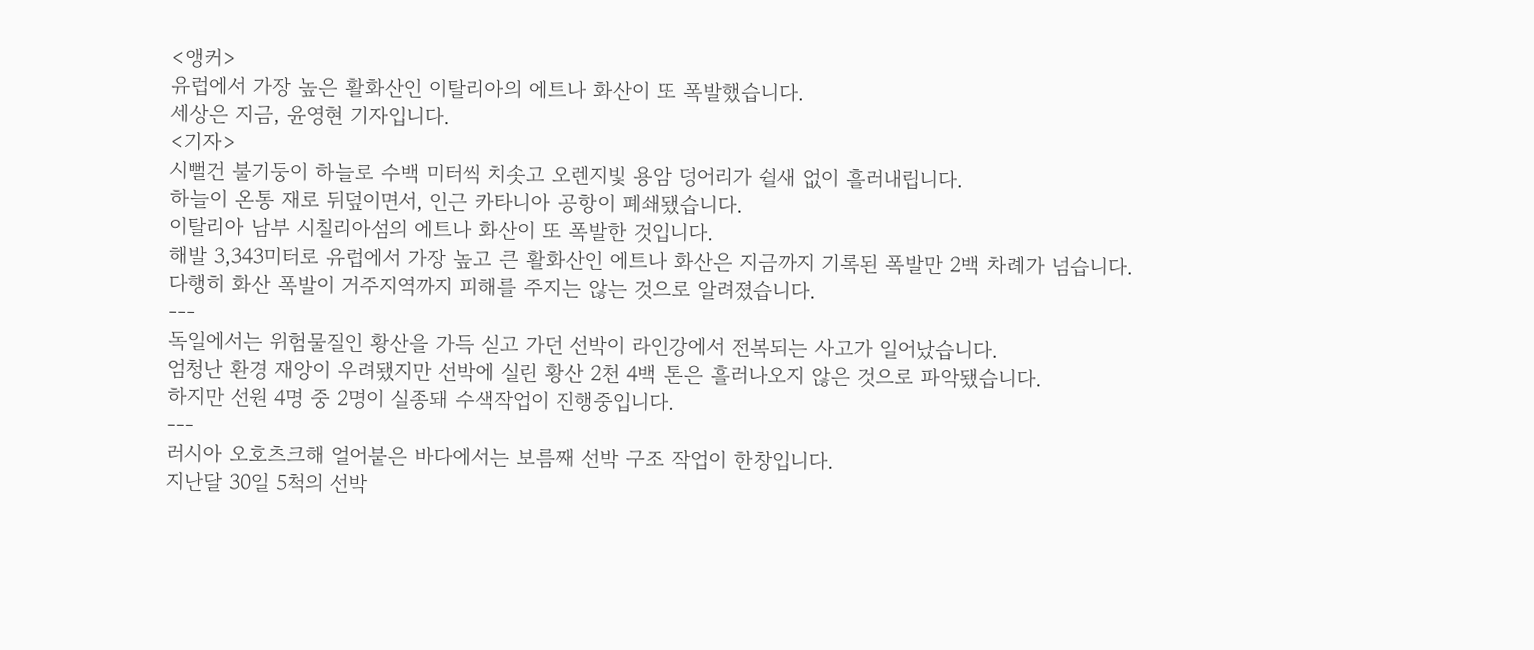<앵커>
유럽에서 가장 높은 활화산인 이탈리아의 에트나 화산이 또 폭발했습니다.
세상은 지금, 윤영현 기자입니다.
<기자>
시뻘건 불기둥이 하늘로 수백 미터씩 치솟고 오렌지빛 용암 덩어리가 쉴새 없이 흘러내립니다.
하늘이 온통 재로 뒤덮이면서, 인근 카타니아 공항이 폐쇄됐습니다.
이탈리아 남부 시칠리아섬의 에트나 화산이 또 폭발한 것입니다.
해발 3,343미터로 유럽에서 가장 높고 큰 활화산인 에트나 화산은 지금까지 기록된 폭발만 2백 차례가 넘습니다.
다행히 화산 폭발이 거주지역까지 피해를 주지는 않는 것으로 알려졌습니다.
---
독일에서는 위험물질인 황산을 가득 싣고 가던 선박이 라인강에서 전복되는 사고가 일어났습니다.
엄청난 환경 재앙이 우려됐지만 선박에 실린 황산 2천 4백 톤은 흘러나오지 않은 것으로 파악됐습니다.
하지만 선원 4명 중 2명이 실종돼 수색작업이 진행중입니다.
---
러시아 오호츠크해 얼어붙은 바다에서는 보름째 선박 구조 작업이 한창입니다.
지난달 30일 5척의 선박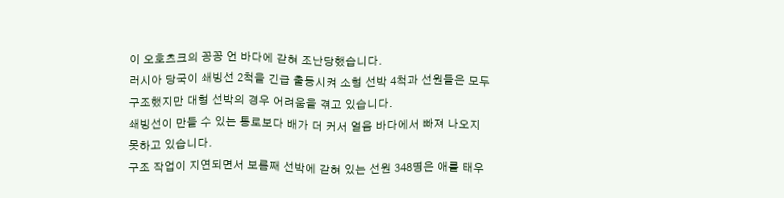이 오호츠크의 꽁꽁 언 바다에 갇혀 조난당했습니다.
러시아 당국이 쇄빙선 2척을 긴급 출동시켜 소형 선박 4척과 선원들은 모두 구조했지만 대형 선박의 경우 어려움을 겪고 있습니다.
쇄빙선이 만들 수 있는 통로보다 배가 더 커서 얼음 바다에서 빠져 나오지 못하고 있습니다.
구조 작업이 지연되면서 보름째 선박에 갇혀 있는 선원 348명은 애를 태우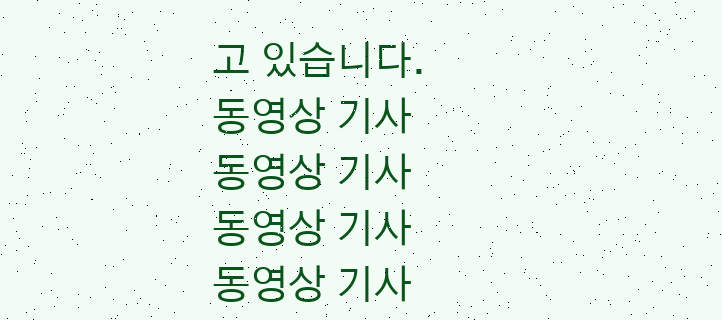고 있습니다.
동영상 기사
동영상 기사
동영상 기사
동영상 기사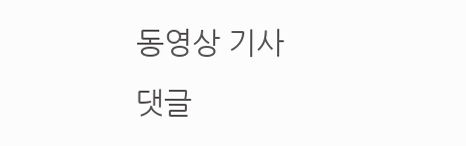동영상 기사
댓글